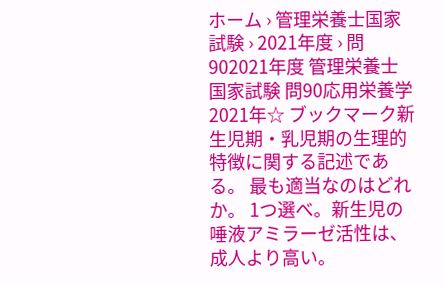ホーム › 管理栄養士国家試験 › 2021年度 › 問902021年度 管理栄養士国家試験 問90応用栄養学2021年☆ ブックマーク新生児期・乳児期の生理的特徴に関する記述である。 最も適当なのはどれか。 1つ選べ。新生児の唾液アミラーゼ活性は、成人より高い。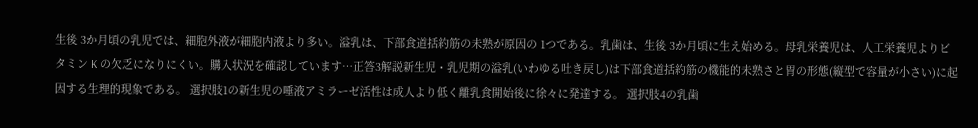生後 3か月頃の乳児では、細胞外液が細胞内液より多い。溢乳は、下部食道括約筋の未熟が原因の 1つである。乳歯は、生後 3か月頃に生え始める。母乳栄養児は、人工栄養児よりビタミン K の欠乏になりにくい。購入状況を確認しています…正答3解説新生児・乳児期の溢乳(いわゆる吐き戻し)は下部食道括約筋の機能的未熟さと胃の形態(縦型で容量が小さい)に起因する生理的現象である。 選択肢1の新生児の唾液アミラーゼ活性は成人より低く離乳食開始後に徐々に発達する。 選択肢4の乳歯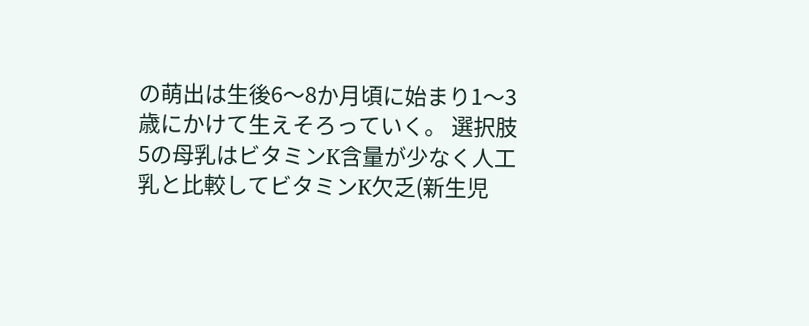の萌出は生後6〜8か月頃に始まり1〜3歳にかけて生えそろっていく。 選択肢5の母乳はビタミンK含量が少なく人工乳と比較してビタミンK欠乏(新生児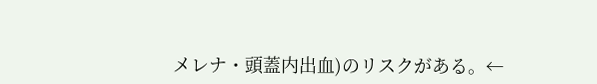メレナ・頭蓋内出血)のリスクがある。←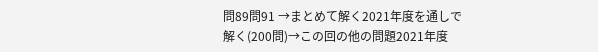問89問91 →まとめて解く2021年度を通しで解く(200問)→この回の他の問題2021年度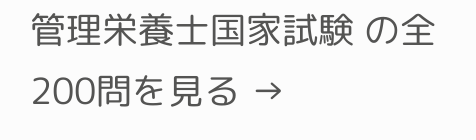管理栄養士国家試験 の全200問を見る →